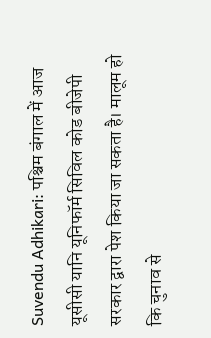Suvendu Adhikari: पश्चिम बंगाल में आज यूसीसी यानि यूनिफॉर्म सिविल कोड बीजेपी सरकार द्वारा पेश किया जा सकता है। मालूम हो कि चुनाव से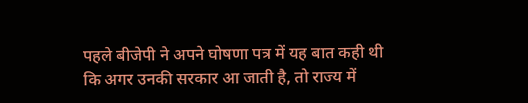पहले बीजेपी ने अपने घोषणा पत्र में यह बात कही थी कि अगर उनकी सरकार आ जाती है, तो राज्य में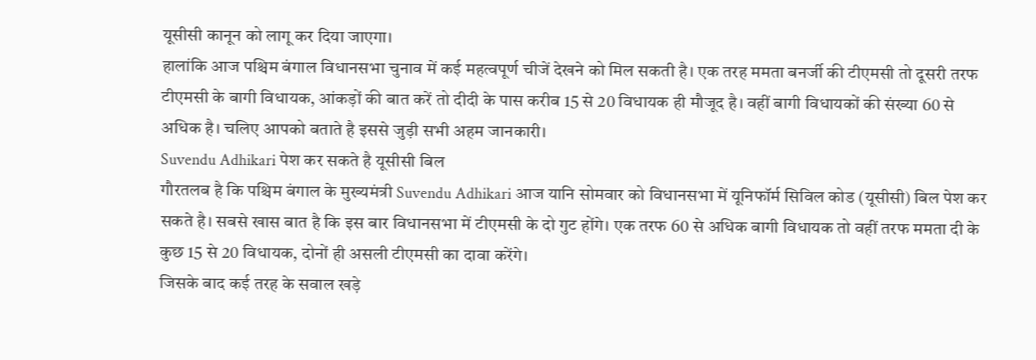यूसीसी कानून को लागू कर दिया जाएगा।
हालांकि आज पश्चिम बंगाल विधानसभा चुनाव में कई महत्वपूर्ण चीजें देखने को मिल सकती है। एक तरह ममता बनर्जी की टीएमसी तो दूसरी तरफ टीएमसी के बागी विधायक, आंकड़ों की बात करें तो दीदी के पास करीब 15 से 20 विधायक ही मौजूद है। वहीं बागी विधायकों की संख्या 60 से अधिक है। चलिए आपको बताते है इससे जुड़ी सभी अहम जानकारी।
Suvendu Adhikari पेश कर सकते है यूसीसी बिल
गौरतलब है कि पश्चिम बंगाल के मुख्यमंत्री Suvendu Adhikari आज यानि सोमवार को विधानसभा में यूनिफॉर्म सिविल कोड (यूसीसी) बिल पेश कर सकते है। सबसे खास बात है कि इस बार विधानसभा में टीएमसी के दो गुट होंगे। एक तरफ 60 से अधिक बागी विधायक तो वहीं तरफ ममता दी के कुछ 15 से 20 विधायक, दोनों ही असली टीएमसी का दावा करेंगे।
जिसके बाद कई तरह के सवाल खड़े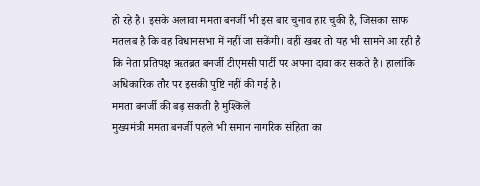हो रहे है। इसके अलावा ममता बनर्जी भी इस बार चुनाव हार चुकी है, जिसका साफ मतलब है कि वह विधानसभा में नहीं जा सकेंगी। वहीं खबर तो यह भी सामने आ रही है कि नेता प्रतिपक्ष ऋतब्रत बनर्जी टीएमसी पार्टी पर अपना दावा कर सकते है। हालांकि अधिकारिक तौर पर इसकी पुष्टि नहीं की गई है।
ममता बनर्जी की बढ़ सकती है मुश्किलें
मुख्यमंत्री ममता बनर्जी पहले भी समान नागरिक संहिता का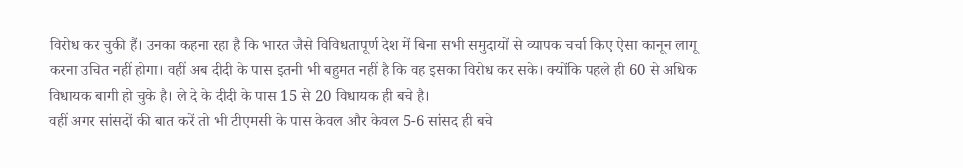विरोध कर चुकी हैं। उनका कहना रहा है कि भारत जैसे विविधतापूर्ण देश में बिना सभी समुदायों से व्यापक चर्चा किए ऐसा कानून लागू करना उचित नहीं होगा। वहीं अब दीदी के पास इतनी भी बहुमत नहीं है कि वह इसका विरोध कर सके। क्योंकि पहले ही 60 से अधिक विधायक बागी हो चुके है। ले दे के दीदी के पास 15 से 20 विधायक ही बचे है।
वहीं अगर सांसदों की बात करें तो भी टीएमसी के पास केवल और केवल 5-6 सांसद ही बचे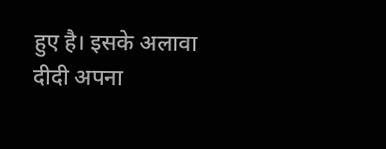हुए है। इसके अलावा दीदी अपना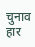चुनाव हार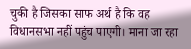चुकी है जिसका साफ अर्थ है कि वह विधानसभा नहीं पहुंच पाएगी। माना जा रहा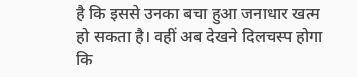है कि इससे उनका बचा हुआ जनाधार खत्म हो सकता है। वहीं अब देखने दिलचस्प होगा कि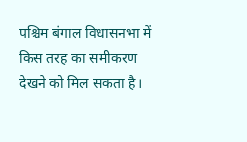पश्चिम बंगाल विधासनभा में किस तरह का समीकरण देखने को मिल सकता है।